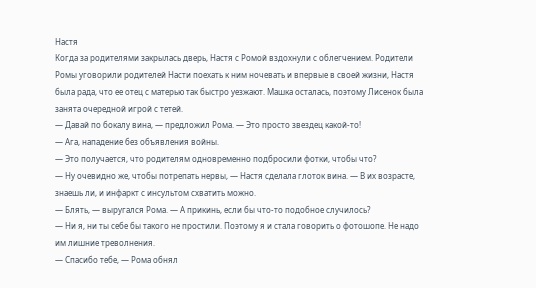Настя
Когда за родителями закрылась дверь, Настя с Ромой вздохнули с облегчением. Родители Ромы уговорили родителей Насти поехать к ним ночевать и впервые в своей жизни, Настя была рада, что ее отец с матерью так быстро уезжают. Машка осталась, поэтому Лисенок была занята очередной игрой с тетей.
— Давай по бокалу вина, — предложил Рома. — Это просто звездец какой-то!
— Ага, нападение без объявления войны.
— Это получается, что родителям одновременно подбросили фотки, чтобы что?
— Ну очевидно же, чтобы потрепать нервы, — Настя сделала глоток вина. — В их возрасте, знаешь ли, и инфаркт с инсультом схватить можно.
— Блять, — выругался Рома. — А прикинь, если бы что-то подобное случилось?
— Ни я, ни ты себе бы такого не простили. Поэтому я и стала говорить о фотошопе. Не надо им лишние треволнения.
— Спасибо тебе, — Рома обнял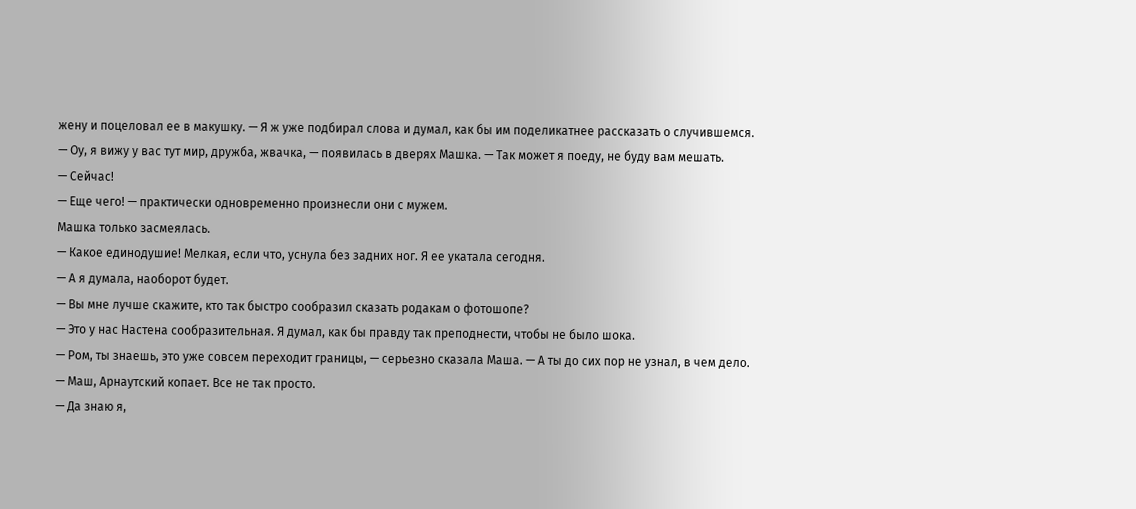жену и поцеловал ее в макушку. — Я ж уже подбирал слова и думал, как бы им поделикатнее рассказать о случившемся.
— Оу, я вижу у вас тут мир, дружба, жвачка, — появилась в дверях Машка. — Так может я поеду, не буду вам мешать.
— Сейчас!
— Еще чего! — практически одновременно произнесли они с мужем.
Машка только засмеялась.
— Какое единодушие! Мелкая, если что, уснула без задних ног. Я ее укатала сегодня.
— А я думала, наоборот будет.
— Вы мне лучше скажите, кто так быстро сообразил сказать родакам о фотошопе?
— Это у нас Настена сообразительная. Я думал, как бы правду так преподнести, чтобы не было шока.
— Ром, ты знаешь, это уже совсем переходит границы, — серьезно сказала Маша. — А ты до сих пор не узнал, в чем дело.
— Маш, Арнаутский копает. Все не так просто.
— Да знаю я,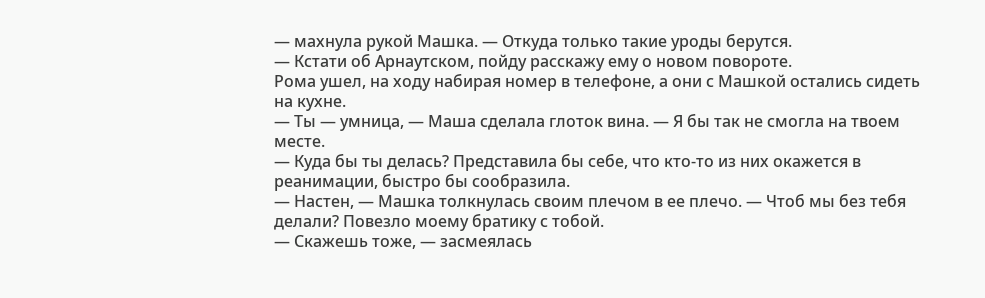— махнула рукой Машка. — Откуда только такие уроды берутся.
— Кстати об Арнаутском, пойду расскажу ему о новом повороте.
Рома ушел, на ходу набирая номер в телефоне, а они с Машкой остались сидеть на кухне.
— Ты — умница, — Маша сделала глоток вина. — Я бы так не смогла на твоем месте.
— Куда бы ты делась? Представила бы себе, что кто-то из них окажется в реанимации, быстро бы сообразила.
— Настен, — Машка толкнулась своим плечом в ее плечо. — Чтоб мы без тебя делали? Повезло моему братику с тобой.
— Скажешь тоже, — засмеялась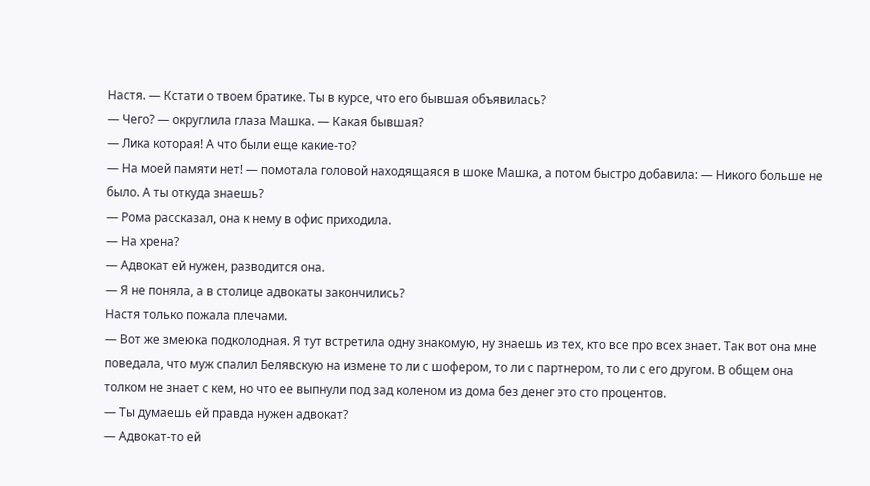Настя. — Кстати о твоем братике. Ты в курсе, что его бывшая объявилась?
— Чего? — округлила глаза Машка. — Какая бывшая?
— Лика которая! А что были еще какие-то?
— На моей памяти нет! — помотала головой находящаяся в шоке Машка, а потом быстро добавила: — Никого больше не было. А ты откуда знаешь?
— Рома рассказал, она к нему в офис приходила.
— На хрена?
— Адвокат ей нужен, разводится она.
— Я не поняла, а в столице адвокаты закончились?
Настя только пожала плечами.
— Вот же змеюка подколодная. Я тут встретила одну знакомую, ну знаешь из тех, кто все про всех знает. Так вот она мне поведала, что муж спалил Белявскую на измене то ли с шофером, то ли с партнером, то ли с его другом. В общем она толком не знает с кем, но что ее выпнули под зад коленом из дома без денег это сто процентов.
— Ты думаешь ей правда нужен адвокат?
— Адвокат-то ей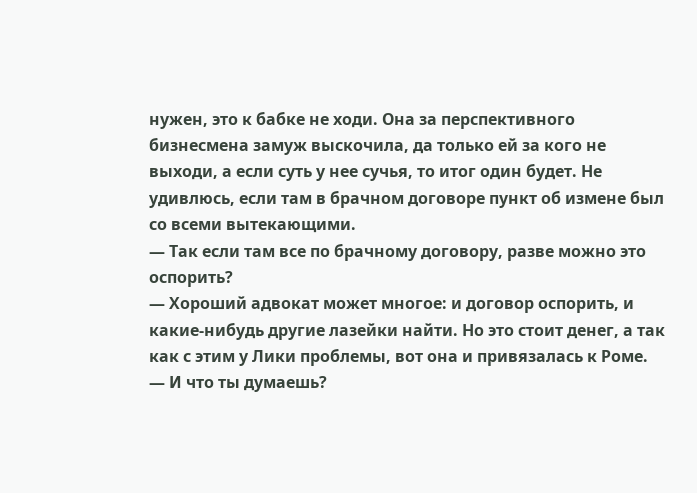нужен, это к бабке не ходи. Она за перспективного бизнесмена замуж выскочила, да только ей за кого не выходи, а если суть у нее сучья, то итог один будет. Не удивлюсь, если там в брачном договоре пункт об измене был со всеми вытекающими.
— Так если там все по брачному договору, разве можно это оспорить?
— Хороший адвокат может многое: и договор оспорить, и какие-нибудь другие лазейки найти. Но это стоит денег, а так как с этим у Лики проблемы, вот она и привязалась к Роме.
— И что ты думаешь?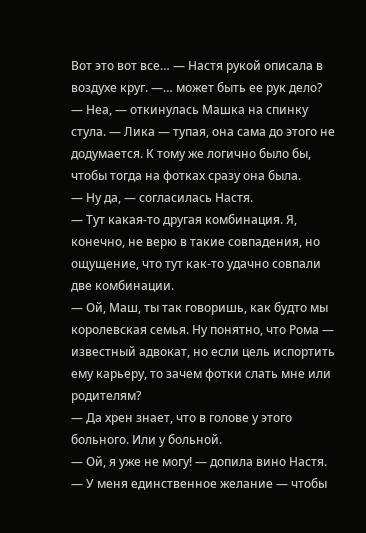Вот это вот все… — Настя рукой описала в воздухе круг. —… может быть ее рук дело?
— Неа, — откинулась Машка на спинку стула. — Лика — тупая, она сама до этого не додумается. К тому же логично было бы, чтобы тогда на фотках сразу она была.
— Ну да, — согласилась Настя.
— Тут какая-то другая комбинация. Я, конечно, не верю в такие совпадения, но ощущение, что тут как-то удачно совпали две комбинации.
— Ой, Маш, ты так говоришь, как будто мы королевская семья. Ну понятно, что Рома — известный адвокат, но если цель испортить ему карьеру, то зачем фотки слать мне или родителям?
— Да хрен знает, что в голове у этого больного. Или у больной.
— Ой, я уже не могу! — допила вино Настя. — У меня единственное желание — чтобы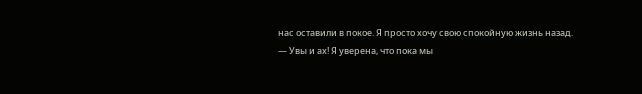нас оставили в покое. Я просто хочу свою спокойную жизнь назад.
— Увы и ах! Я уверена, что пока мы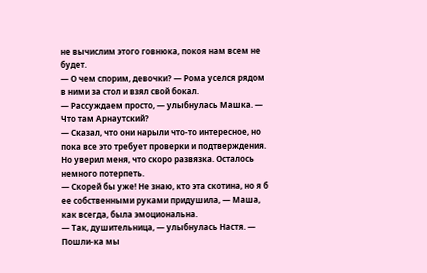не вычислим этого говнюка, покоя нам всем не будет.
— О чем спорим, девочки? — Рома уселся рядом в ними за стол и взял свой бокал.
— Рассуждаем просто, — улыбнулась Машка. — Что там Арнаутский?
— Сказал, что они нарыли что-то интересное, но пока все это требует проверки и подтверждения. Но уверил меня, что скоро развязка. Осталось немного потерпеть.
— Скорей бы уже! Не знаю, кто эта скотина, но я б ее собственными руками придушила, — Маша, как всегда, была эмоциональна.
— Так, душительница, — улыбнулась Настя. — Пошли-ка мы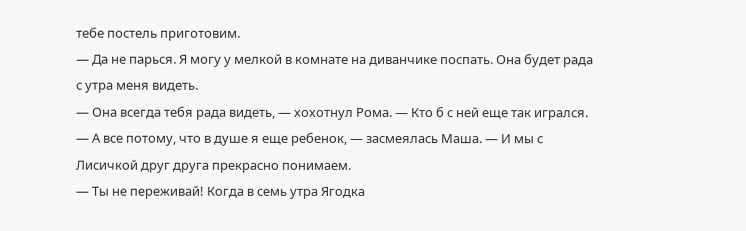тебе постель приготовим.
— Да не парься. Я могу у мелкой в комнате на диванчике поспать. Она будет рада с утра меня видеть.
— Она всегда тебя рада видеть, — хохотнул Рома. — Кто б с ней еще так игрался.
— А все потому, что в душе я еще ребенок, — засмеялась Маша. — И мы с Лисичкой друг друга прекрасно понимаем.
— Ты не переживай! Когда в семь утра Ягодка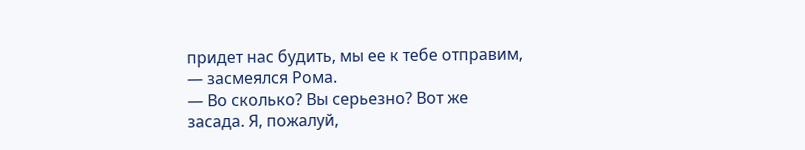придет нас будить, мы ее к тебе отправим, — засмеялся Рома.
— Во сколько? Вы серьезно? Вот же засада. Я, пожалуй,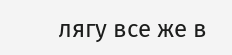лягу все же в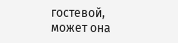гостевой, может она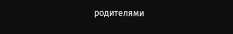родителями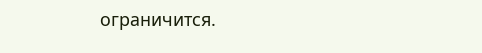ограничится.